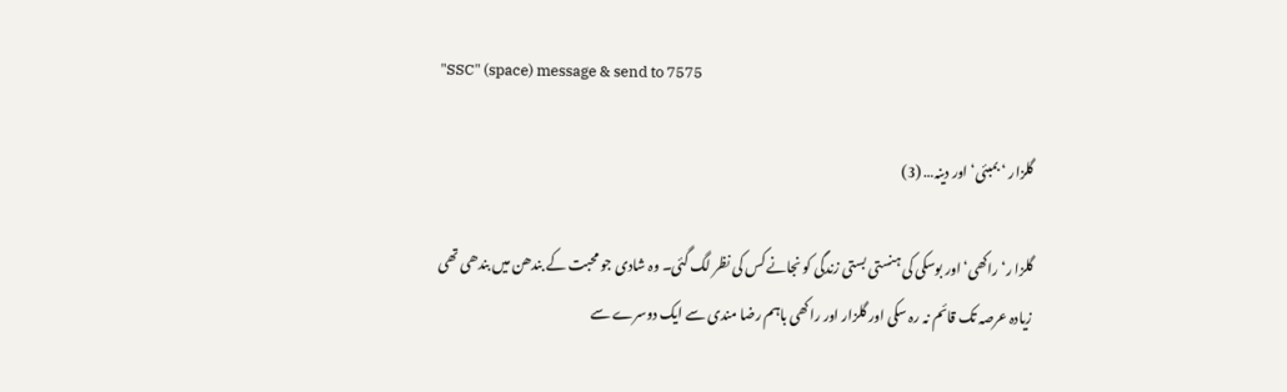"SSC" (space) message & send to 7575

گلزار ‘ بمبئی‘ اور دینہ… (3)

گلزا ر‘ راکھی‘ اور بوسکی کی ہنستی بستی زندگی کو نجانے کس کی نظر لگ گئی۔ وہ شادی جو محبت کے بندھن میں بندھی تھی زیادہ عرصہ تک قائم نہ رہ سکی اور گلزار اور راکھی باہم رضا مندی سے ایک دوسرے سے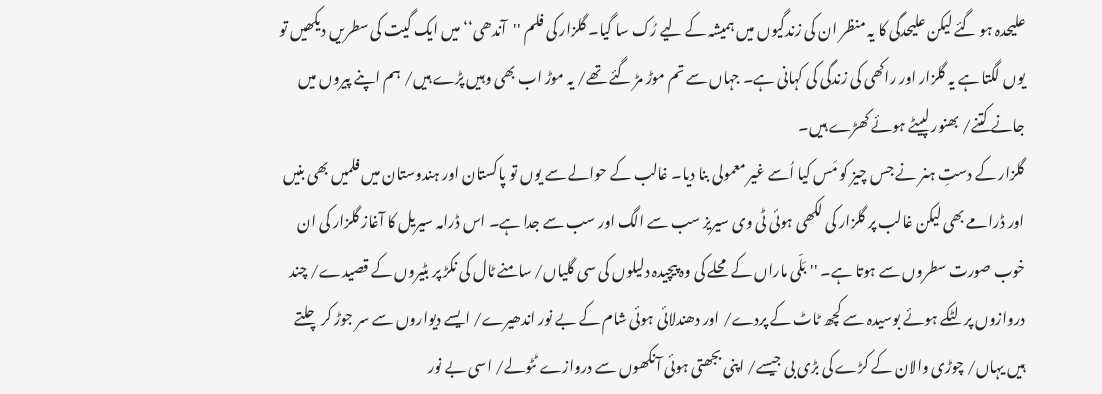علیحدہ ہو گئے لیکن علیحدگی کا یہ منظر ان کی زندگیوں میں ہمیشہ کے لیے رُک سا گیا۔ گلزار کی فلم ''آندھی‘‘ میں ایک گیت کی سطریں دیکھیں تو یوں لگتا ہے یہ گلزار اور راکھی کی زندگی کی کہانی ہے۔ جہاں سے تم موڑ مڑ گئے تھے/ یہ موڑ اب بھی وہیں پڑے ہیں/ ہم اپنے پیروں میں جانے کتنے/ بھنور لپیٹے ہوئے کھڑے ہیں۔
گلزار کے دستِ ہنر نے جس چیز کو مَس کیا اُسے غیر معمولی بنا دیا۔ غالب کے حوالے سے یوں تو پاکستان اور ہندوستان میں فلمیں بھی بنیں اور ڈرامے بھی لیکن غالب پر گلزار کی لکھی ہوئی ٹی وی سیریز سب سے الگ اور سب سے جدا ہے۔ اس ڈرامہ سیریل کا آغاز گلزار کی ان خوب صورت سطروں سے ہوتا ہے۔ ''بَلّی ماراں کے محلے کی وہ پیچیدہ دلیلوں کی سی گلیاں/ سامنے ٹال کی نکڑ پر بٹیروں کے قصیدے/ چند دروازوں پر لٹکے ہوئے بوسیدہ سے کچھ ٹاٹ کے پردے/ اور دھندلائی ہوئی شام کے بے نور اندھیرے/ ایسے دیواروں سے سر جوڑ کر چلتے ہیں یہاں/ چوڑی والان کے کڑے کی بڑی بی جیسے/ اپنی بجھتی ہوئی آنکھوں سے دروازے ٹٹولے/ اسی بے نور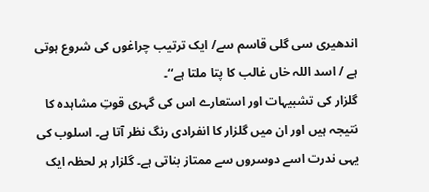اندھیری سی گلی قاسم سے/ ایک ترتیب چراغوں کی شروع ہوتی ہے / اسد اللہ خاں غالب کا پتا ملتا ہے‘‘۔
گلزار کی تشبیہات اور استعارے اس کی گہری قوتِ مشاہدہ کا نتیجہ ہیں اور ان میں گلزار کا انفرادی رنگ نظر آتا ہے۔ اسلوب کی یہی ندرت اسے دوسروں سے ممتاز بناتی ہے۔ گلزار ہر لحظہ ایک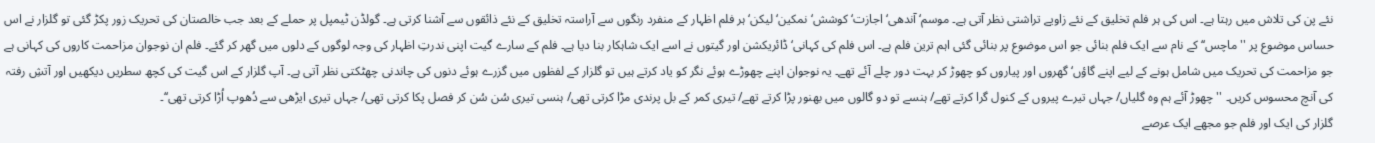نئے پن کی تلاش میں رہتا ہے۔ اس کی ہر فلم تخلیق کے نئے زاویے تراشتی نظر آتی ہے۔ موسم‘ آندھی‘ اجازت‘ کوشش‘ نمکین‘ لیکن‘ ہر فلم اظہار کے منفرد رنگوں سے آراستہ تخلیق کے نئے ذائقوں سے آشنا کرتی ہے۔ گولڈن ٹیمپل پر حملے کے بعد جب خالصتان کی تحریک زور پکڑ گئی تو گلزار نے اس حساس موضوع پر ''ماچس‘‘ کے نام سے ایک فلم بنائی جو اس موضوع پر بنائی گئی اہم ترین فلم ہے۔ اس فلم کی کہانی‘ ڈائریکشن اور گیتوں نے اسے ایک شاہکار بنا دیا ہے۔ فلم کے سارے گیت اپنی ندرتِ اظہار کی وجہ لوگوں کے دلوں میں گھر کر گئے۔ فلم ان نوجوان مزاحمت کاروں کی کہانی ہے جو مزاحمت کی تحریک میں شامل ہونے کے لیے اپنے گاؤں‘ گھروں اور پیاروں کو چھوڑ کر بہت دور چلے آئے تھے۔ یہ نوجوان اپنے چھوڑے ہوئے نگر کو یاد کرتے ہیں تو گلزار کے لفظوں میں گزرے ہوئے دنوں کی چاندنی چھٹکتی نظر آتی ہے۔ آپ گلزار کے اس گیت کی کچھ سطریں دیکھیں اور آتشِ رفتہ کی آنچ محسوس کریں۔ ''چھوڑ آئے ہم وہ گلیاں/ جہاں تیرے پیروں کے کنول گرا کرتے تھے/ ہنسے تو دو گالوں میں بھنور پڑا کرتے تھے/ تیری کمر کے بل پرندی مڑا کرتی تھی/ ہنسی تیری سُن سُن کر فصل پکا کرتی تھی/ جہاں تیری ایڑھی سے دُھوپ اُڑا کرتی تھی‘‘۔
گلزار کی ایک اور فلم جو مجھے ایک عرصے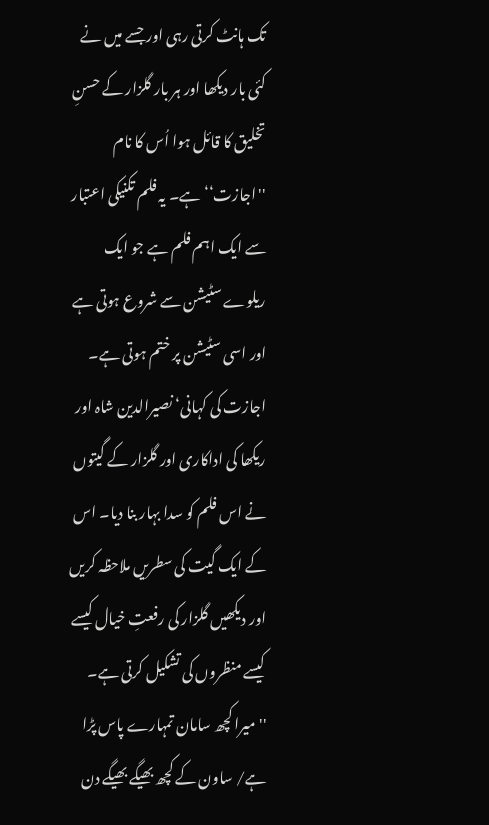تک ہانٹ کرتی رہی اور جسے میں نے کئی بار دیکھا اور ہر بار گلزار کے حسنِ تخلیق کا قائل ہوا اُس کا نام ''اجازت‘‘ ہے۔ یہ فلم تکنیکی اعتبار سے ایک اہم فلم ہے جو ایک ریلوے سٹیشن سے شروع ہوتی ہے اور اسی سٹیشن پر ختم ہوتی ہے۔ اجازت کی کہانی‘ نصیرالدین شاہ اور ریکھا کی اداکاری اور گلزار کے گیتوں نے اس فلم کو سدا بہار بنا دیا۔ اس کے ایک گیت کی سطریں ملاحظہ کریں اور دیکھیں گلزار کی رفعتِ خیال کیسے کیسے منظروں کی تشکیل کرتی ہے۔ ''میرا کچھ سامان تمہارے پاس پڑا ہے/ ساون کے کچھ بھیگے بھیگے دن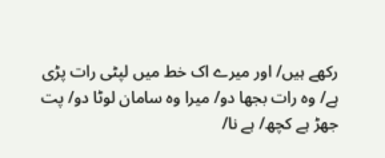رکھے ہیں/ اور میرے اک خط میں لپٹی رات پڑی ہے/ وہ رات بجھا دو/ میرا وہ سامان لوٹا دو/ پت جھڑ ہے کچھ/ ہے نا/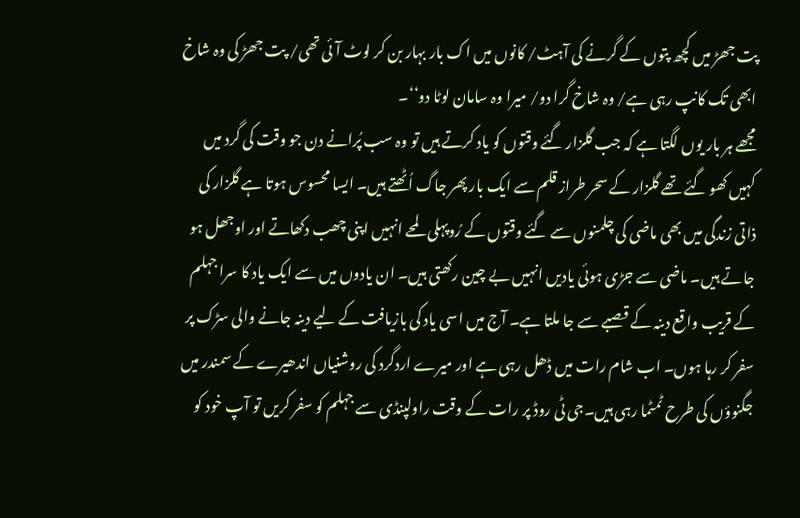پت جھڑ میں کچھ پتوں کے گرنے کی آہٹ/ کانوں میں اک بار بہار بن کر لوٹ آئی تھی/ پت جھڑ کی وہ شاخ ابھی تک کانپ رہی ہے/ وہ شاخ گرا دو/ میرا وہ سامان لوٹا دو‘‘۔
مجھے ہر بار یوں لگتا ہے کہ جب گلزار گئے وقتوں کو یاد کرتے ہیں تو وہ سب پُرانے دن جو وقت کی گرد میں کہیں کھو گئے تھے گلزار کے سحر طراز قلم سے ایک بار پھر جاگ اُٹھتے ہیں۔ ایسا محسوس ہوتا ہے گلزار کی ذاتی زندگی میں بھی ماضی کی چلمنوں سے گئے وقتوں کے رُوپہلی لمحے انہیں اپنی چھب دکھاتے اور اوجھل ہو جاتے ہیں۔ ماضی سے جڑی ہوئی یادیں انہیں بے چین رکھتی ہیں۔ ان یادوں میں سے ایک یاد کا سرا جہلم کے قریب واقع دینہ کے قصبے سے جا ملتا ہے۔ آج میں اسی یاد کی بازیافت کے لیے دینہ جانے والی سڑک پر سفر کر رہا ہوں۔ اب شام رات میں ڈھل رہی ہے اور میرے اردگرد کی روشنیاں اندھیرے کے سمندر میں جگنوؤں کی طرح ٹمٹما رہی ہیں۔جی ٹی روڈ پر رات کے وقت راولپنڈی سے جہلم کو سفر کریں تو آپ خود کو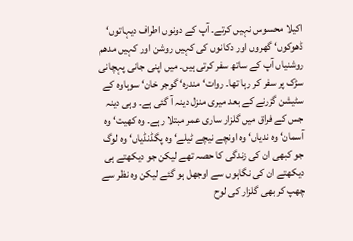اکیلا محسوس نہیں کرتے۔ آپ کے دونوں اطراف دیہاتوں‘ ڈھوکوں‘ گھروں اور دکانوں کی کہیں روشن اور کہیں مدھم روشنیاں آپ کے ساتھ سفر کرتی ہیں۔ میں اپنی جانی پہچانی سڑک پر سفر کر رہا تھا۔ روات‘ مندرہ‘ گوجر خان‘ سوہاوہ کے سٹیشن گزرنے کے بعد میری منزل دینہ آ گئی ہے۔ وہی دینہ جس کے فراق میں گلزار ساری عمر مبتلا رہے۔ وہ کھیت‘ وہ آسمان‘ وہ ندیاں‘ وہ اونچے نیچے ٹیلے‘ وہ پگڈنڈیاں‘ وہ لوگ جو کبھی ان کی زندگی کا حصہ تھے لیکن جو دیکھتے ہی دیکھتے ان کی نگاہوں سے اوجھل ہو گئے لیکن وہ نظر سے چھپ کر بھی گلزار کی لوح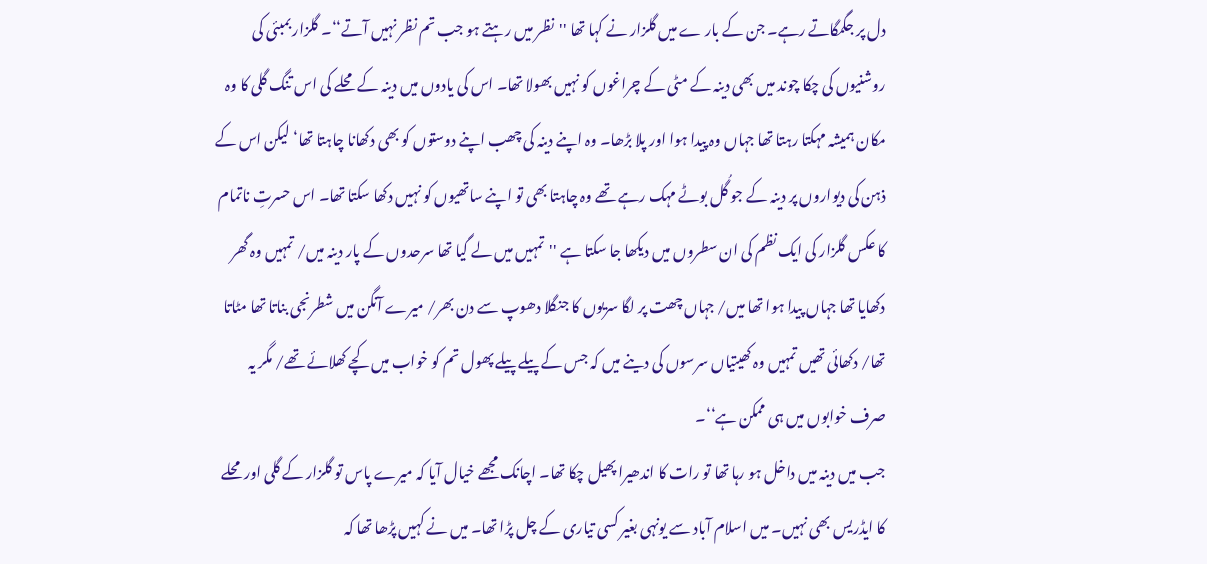دل پر جگمگاتے رہے۔ جن کے بار ے میں گلزار نے کہا تھا ''نظر میں رہتے ہو جب تم نظر نہیں آتے‘‘۔ گلزار بمبئی کی روشنیوں کی چکا چوند میں بھی دینہ کے مٹی کے چراغوں کو نہیں بھولا تھا۔ اس کی یادوں میں دینہ کے محلے کی اس تنگ گلی کا وہ مکان ہمیشہ مہکتا رہتا تھا جہاں وہ پیدا ہوا اور پلا بڑھا۔ وہ اپنے دینہ کی چھب اپنے دوستوں کو بھی دکھانا چاہتا تھا‘ لیکن اس کے ذہن کی دیواروں پر دینہ کے جو گُل بوٹے مہک رہے تھے وہ چاہتا بھی تو اپنے ساتھیوں کو نہیں دکھا سکتا تھا۔ اس حسرتِ ناتمام کا عکس گلزار کی ایک نظم کی ان سطروں میں دیکھا جا سکتا ہے ''تمہیں میں لے گیا تھا سرحدوں کے پار دینہ میں/ تمہیں وہ گھر دکھایا تھا جہاں پیدا ہوا تھا میں/ جہاں چھت پر لگا سریوں کا جنگلا دھوپ سے دن بھر/ میرے آنگن میں شطرنجی بناتا تھا مٹاتا تھا/ دکھائی تھیں تمہیں وہ کھیتیاں سرسوں کی دینے میں کہ جس کے پیلے پیلے پھول تم کو خواب میں کچے کھلائے تھے/ مگر یہ صرف خوابوں میں ہی ممکن ہے‘‘۔
جب میں دینہ میں داخل ہو رہا تھا تو رات کا اندھیرا پھیل چکا تھا۔ اچانک مجھے خیال آیا کہ میرے پاس تو گلزار کے گلی اور محلے کا ایڈریس بھی نہیں۔ میں اسلام آباد سے یونہی بغیر کسی تیاری کے چل پڑا تھا۔ میں نے کہیں پڑھا تھا کہ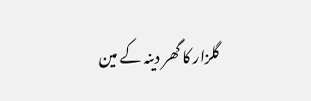گلزار کا گھر دینہ کے مین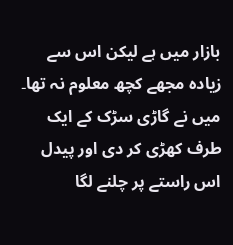بازار میں ہے لیکن اس سے زیادہ مجھے کچھ معلوم نہ تھا۔ میں نے گاڑی سڑک کے ایک طرف کھڑی کر دی اور پیدل اس راستے پر چلنے لگا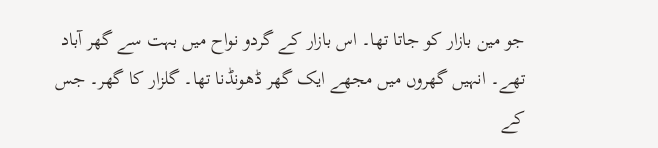جو مین بازار کو جاتا تھا۔ اس بازار کے گردو نواح میں بہت سے گھر آباد تھے۔ انہیں گھروں میں مجھے ایک گھر ڈھونڈنا تھا۔ گلزار کا گھر۔ جس کے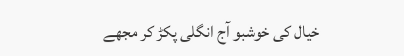خیال کی خوشبو آج انگلی پکڑ کر مجھے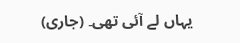یہاں لے آئی تھی۔ (جاری)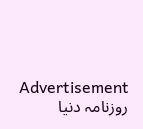Advertisement
روزنامہ دنیا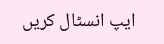ایپ انسٹال کریں